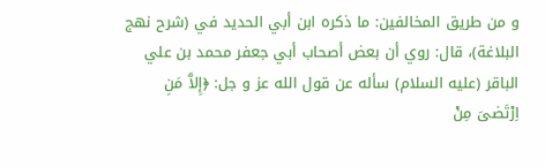و من طريق المخالفين: ما ذكره ابن أبي الحديد في (شرح نهج البلاغة)، قال: روي أن بعض أصحاب أبي جعفر محمد بن علي الباقر (عليه السلام) سأله عن قول الله عز و جل: ﴿إِلاَّ مَنِ اِرْتَضىَ مِنْ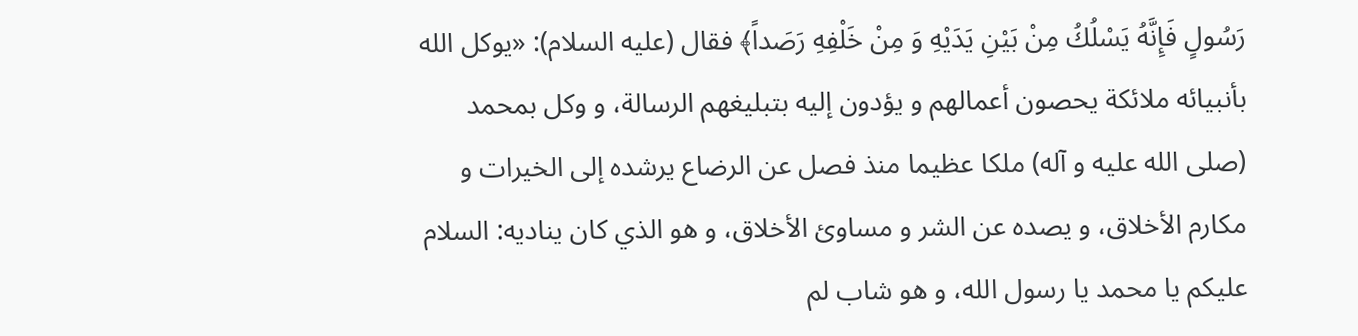رَسُولٍ فَإِنَّهُ يَسْلُكُ مِنْ بَيْنِ يَدَيْهِ وَ مِنْ خَلْفِهِ رَصَداً﴾ فقال (عليه السلام): «يوكل الله بأنبيائه ملائكة يحصون أعمالهم و يؤدون إليه بتبليغهم الرسالة، و وكل بمحمد (صلى الله عليه و آله) ملكا عظيما منذ فصل عن الرضاع يرشده إلى الخيرات و مكارم الأخلاق، و يصده عن الشر و مساوئ الأخلاق، و هو الذي كان يناديه: السلام عليكم يا محمد يا رسول الله، و هو شاب لم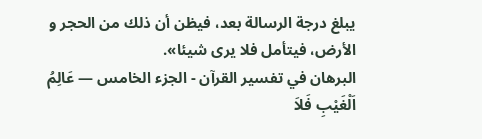يبلغ درجة الرسالة بعد، فيظن أن ذلك من الحجر و الأرض، فيتأمل فلا يرى شيئا».
البرهان في تفسير القرآن - الجزء الخامس — عَالِمُ اَلْغَيْبِ فَلاَ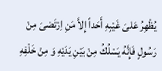يُظْهِرُ عَلىَ غَيْبِهِ أَحَداً إِلاَّ مَنِ اِرْتَضىَ مِنْ رَسُولٍ فَإِنَّهُ يَسْلُكُ مِنْ بَيْنِ يَدَيْهِ وَ مِنْ خَلْفِهِ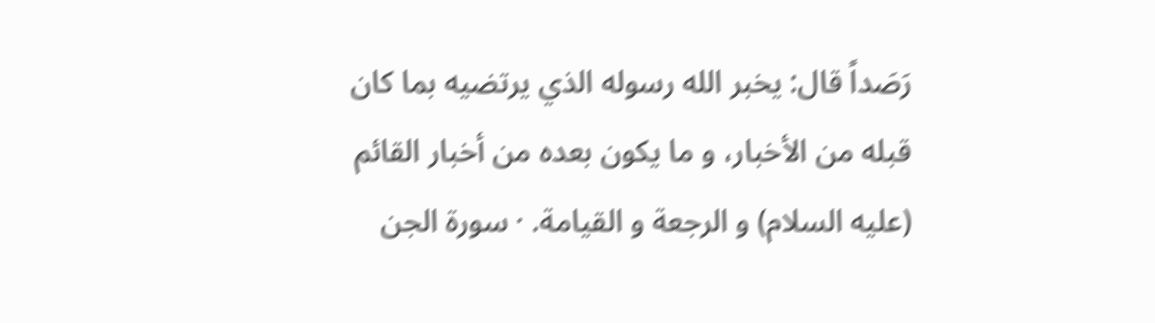رَصَداً قال: يخبر الله رسوله الذي يرتضيه بما كان قبله من الأخبار، و ما يكون بعده من أخبار القائم (عليه السلام) و الرجعة و القيامة. · سورة الجن